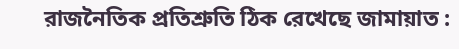রাজনৈতিক প্রতিশ্রুতি ঠিক রেখেছে জামায়াত :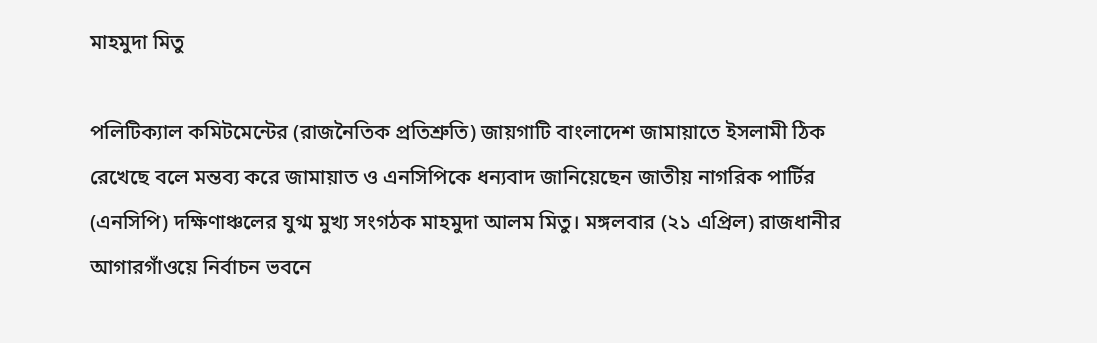মাহমুদা মিতু

পলিটিক্যাল কমিটমেন্টের (রাজনৈতিক প্রতিশ্রুতি) জায়গাটি বাংলাদেশ জামায়াতে ইসলামী ঠিক রেখেছে বলে মন্তব্য করে জামায়াত ও এনসিপিকে ধন্যবাদ জানিয়েছেন জাতীয় নাগরিক পার্টির (এনসিপি) দক্ষিণাঞ্চলের যুগ্ম মুখ্য সংগঠক মাহমুদা আলম মিতু। মঙ্গলবার (২১ এপ্রিল) রাজধানীর আগারগাঁওয়ে নির্বাচন ভবনে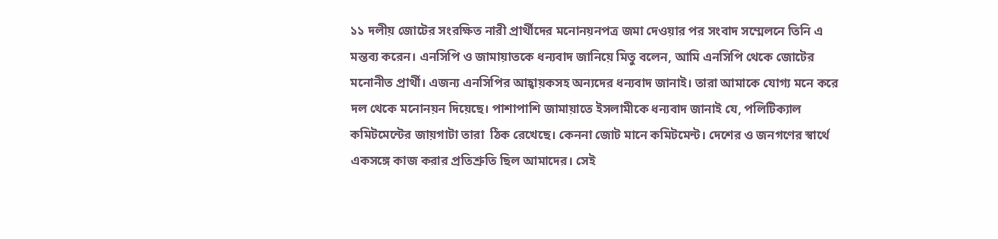১১ দলীয় জোটের সংরক্ষিত নারী প্রার্থীদের মনোনয়নপত্র জমা দেওয়ার পর সংবাদ সম্মেলনে তিনি এ মন্তব্য করেন। এনসিপি ও জামায়াতকে ধন্যবাদ জানিয়ে মিতু বলেন, আমি এনসিপি থেকে জোটের মনোনীত প্রার্থী। এজন্য এনসিপির আহ্বায়কসহ অন্যদের ধন্যবাদ জানাই। তারা আমাকে যোগ্য মনে করে দল থেকে মনোনয়ন দিয়েছে। পাশাপাশি জামায়াতে ইসলামীকে ধন্যবাদ জানাই যে, পলিটিক্যাল কমিটমেন্টের জায়গাটা তারা  ঠিক রেখেছে। কেননা জোট মানে কমিটমেন্ট। দেশের ও জনগণের স্বার্থে একসঙ্গে কাজ করার প্রতিশ্রুতি ছিল আমাদের। সেই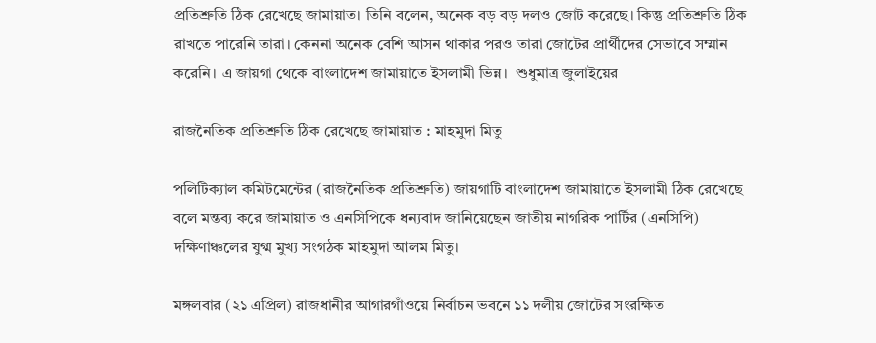প্রতিশ্রুতি ঠিক রেখেছে জামায়াত। তিনি বলেন, অনেক বড় বড় দলও জোট করেছে। কিন্তু প্রতিশ্রুতি ঠিক রাখতে পারেনি তারা। কেননা অনেক বেশি আসন থাকার পরও তারা জোটের প্রার্থীদের সেভাবে সম্মান করেনি। এ জায়গা থেকে বাংলাদেশ জামায়াতে ইসলামী ভিন্ন।  শুধুমাত্র জুলাইয়ের

রাজনৈতিক প্রতিশ্রুতি ঠিক রেখেছে জামায়াত : মাহমুদা মিতু

পলিটিক্যাল কমিটমেন্টের (রাজনৈতিক প্রতিশ্রুতি) জায়গাটি বাংলাদেশ জামায়াতে ইসলামী ঠিক রেখেছে বলে মন্তব্য করে জামায়াত ও এনসিপিকে ধন্যবাদ জানিয়েছেন জাতীয় নাগরিক পার্টির (এনসিপি) দক্ষিণাঞ্চলের যুগ্ম মুখ্য সংগঠক মাহমুদা আলম মিতু।

মঙ্গলবার (২১ এপ্রিল) রাজধানীর আগারগাঁওয়ে নির্বাচন ভবনে ১১ দলীয় জোটের সংরক্ষিত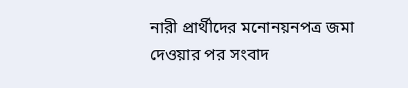নারী প্রার্থীদের মনোনয়নপত্র জমা দেওয়ার পর সংবাদ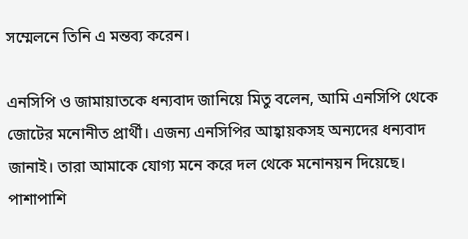সম্মেলনে তিনি এ মন্তব্য করেন।

এনসিপি ও জামায়াতকে ধন্যবাদ জানিয়ে মিতু বলেন, আমি এনসিপি থেকে জোটের মনোনীত প্রার্থী। এজন্য এনসিপির আহ্বায়কসহ অন্যদের ধন্যবাদ জানাই। তারা আমাকে যোগ্য মনে করে দল থেকে মনোনয়ন দিয়েছে। পাশাপাশি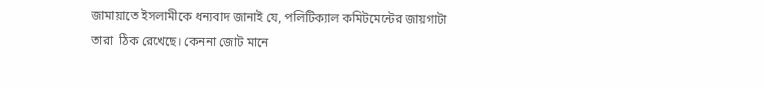জামায়াতে ইসলামীকে ধন্যবাদ জানাই যে, পলিটিক্যাল কমিটমেন্টের জায়গাটা তারা  ঠিক রেখেছে। কেননা জোট মানে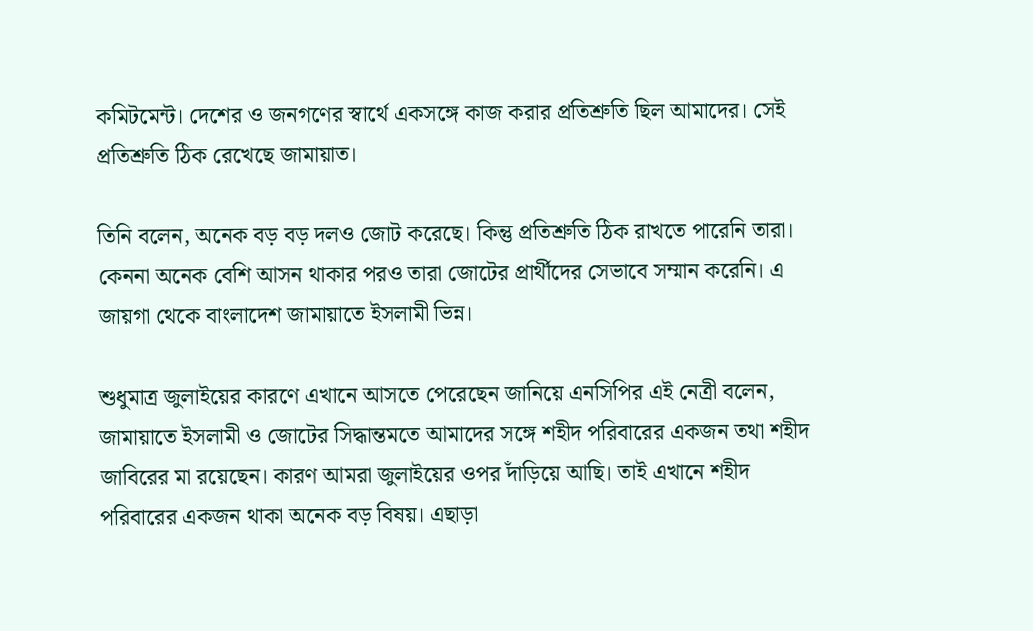কমিটমেন্ট। দেশের ও জনগণের স্বার্থে একসঙ্গে কাজ করার প্রতিশ্রুতি ছিল আমাদের। সেই প্রতিশ্রুতি ঠিক রেখেছে জামায়াত।

তিনি বলেন, অনেক বড় বড় দলও জোট করেছে। কিন্তু প্রতিশ্রুতি ঠিক রাখতে পারেনি তারা। কেননা অনেক বেশি আসন থাকার পরও তারা জোটের প্রার্থীদের সেভাবে সম্মান করেনি। এ জায়গা থেকে বাংলাদেশ জামায়াতে ইসলামী ভিন্ন।

শুধুমাত্র জুলাইয়ের কারণে এখানে আসতে পেরেছেন জানিয়ে এনসিপির এই নেত্রী বলেন, জামায়াতে ইসলামী ও জোটের সিদ্ধান্তমতে আমাদের সঙ্গে শহীদ পরিবারের একজন তথা শহীদ জাবিরের মা রয়েছেন। কারণ আমরা জুলাইয়ের ওপর দাঁড়িয়ে আছি। তাই এখানে শহীদ পরিবারের একজন থাকা অনেক বড় বিষয়। এছাড়া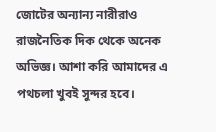জোটের অন্যান্য নারীরাও রাজনৈতিক দিক থেকে অনেক অভিজ্ঞ। আশা করি আমাদের এ পথচলা খুবই সুন্দর হবে।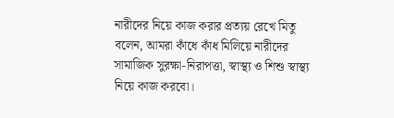নারীদের নিয়ে কাজ করার প্রত্যয় রেখে মিতু বলেন, আমরা কাঁধে কাঁধ মিলিয়ে নারীদের সামাজিক সুরক্ষা-নিরাপত্তা, স্বাস্থ্য ও শিশু স্বাস্থ্য নিয়ে কাজ করবো।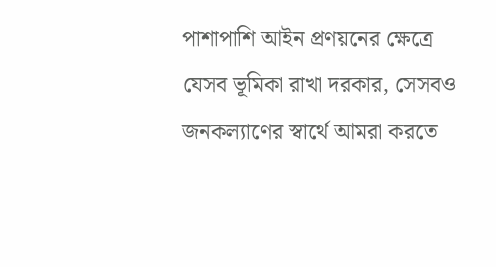পাশাপাশি আইন প্রণয়নের ক্ষেত্রে যেসব ভূমিকা রাখা দরকার, সেসবও জনকল্যাণের স্বার্থে আমরা করতে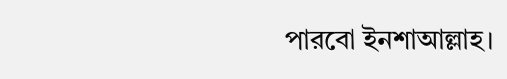পারবো ইনশাআল্লাহ।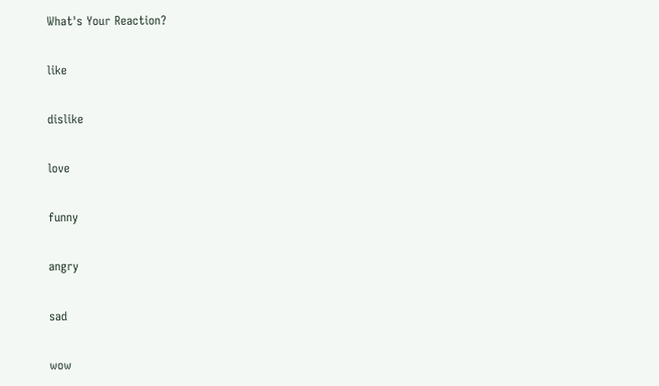What's Your Reaction?

like

dislike

love

funny

angry

sad

wow